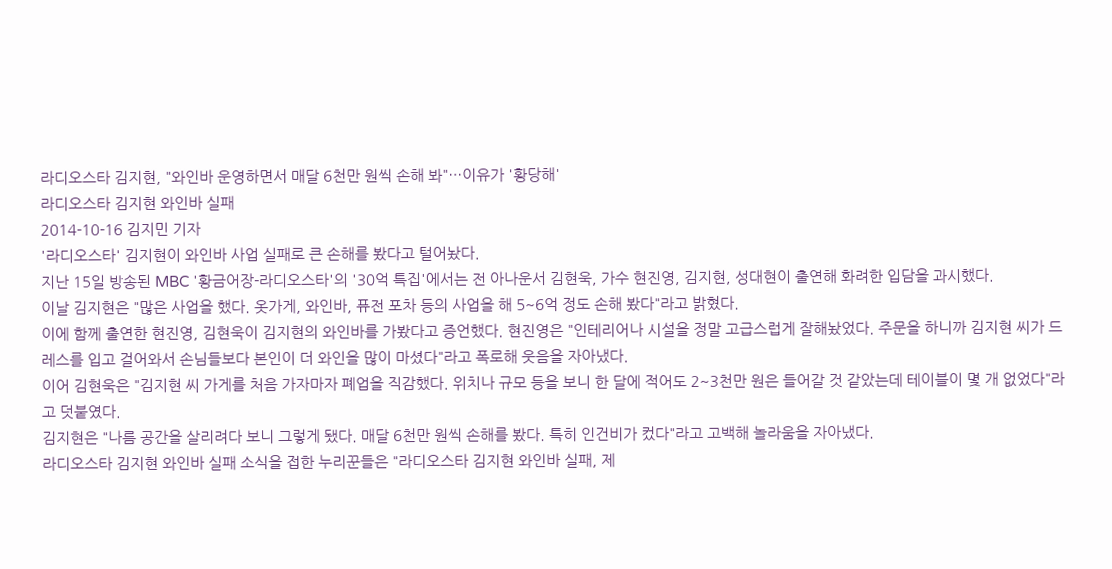라디오스타 김지현, "와인바 운영하면서 매달 6천만 원씩 손해 봐"…이유가 '황당해'
라디오스타 김지현 와인바 실패
2014-10-16 김지민 기자
'라디오스타' 김지현이 와인바 사업 실패로 큰 손해를 봤다고 털어놨다.
지난 15일 방송된 MBC '황금어장-라디오스타'의 '30억 특집'에서는 전 아나운서 김현욱, 가수 현진영, 김지현, 성대현이 출연해 화려한 입담을 과시했다.
이날 김지현은 "많은 사업을 했다. 옷가게, 와인바, 퓨전 포차 등의 사업을 해 5~6억 정도 손해 봤다"라고 밝혔다.
이에 함께 출연한 현진영, 김현욱이 김지현의 와인바를 가봤다고 증언했다. 현진영은 "인테리어나 시설을 정말 고급스럽게 잘해놨었다. 주문을 하니까 김지현 씨가 드레스를 입고 걸어와서 손님들보다 본인이 더 와인을 많이 마셨다"라고 폭로해 웃음을 자아냈다.
이어 김현욱은 "김지현 씨 가게를 처음 가자마자 폐업을 직감했다. 위치나 규모 등을 보니 한 달에 적어도 2~3천만 원은 들어갈 것 같았는데 테이블이 몇 개 없었다"라고 덧붙였다.
김지현은 "나름 공간을 살리려다 보니 그렇게 됐다. 매달 6천만 원씩 손해를 봤다. 특히 인건비가 컸다"라고 고백해 놀라움을 자아냈다.
라디오스타 김지현 와인바 실패 소식을 접한 누리꾼들은 "라디오스타 김지현 와인바 실패, 제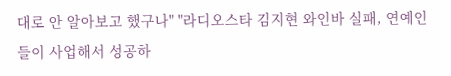대로 안 알아보고 했구나" "라디오스타 김지현 와인바 실패, 연예인들이 사업해서 성공하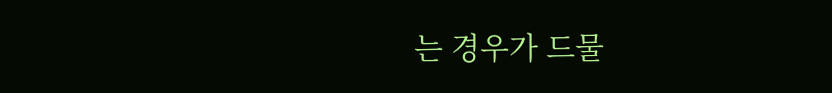는 경우가 드물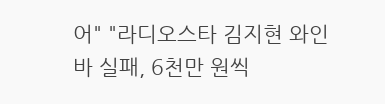어" "라디오스타 김지현 와인바 실패, 6천만 원씩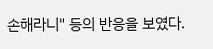손해라니" 등의 반응을 보였다.